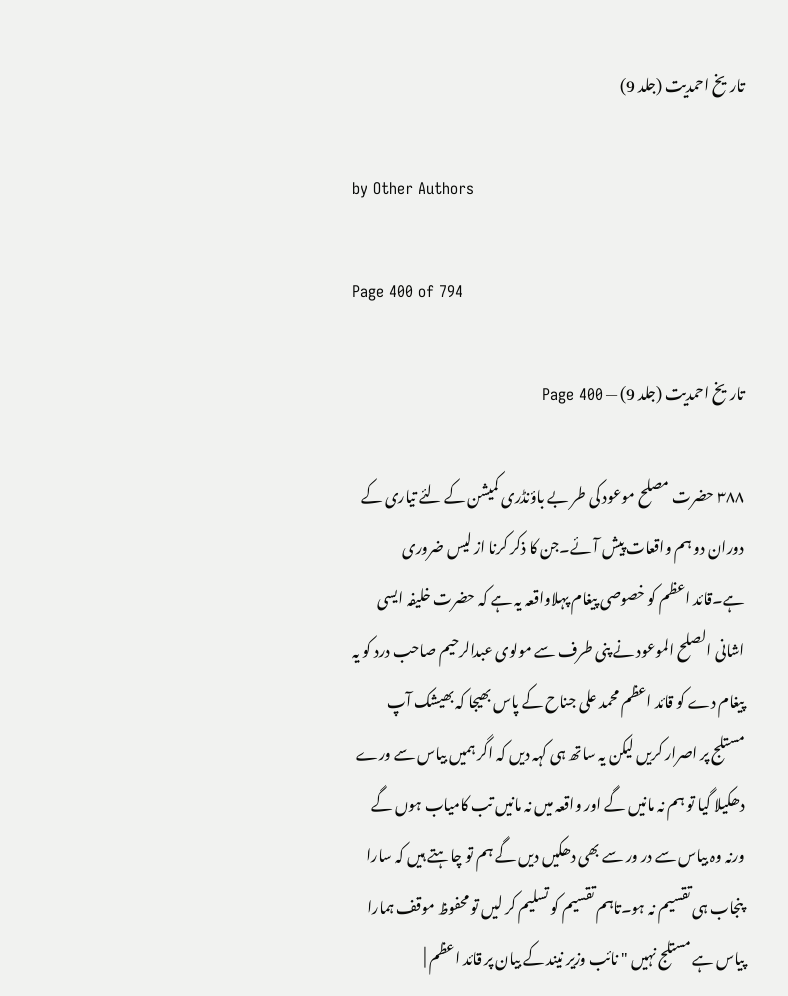تاریخ احمدیت (جلد 9)

by Other Authors

Page 400 of 794

تاریخ احمدیت (جلد 9) — Page 400

۳۸۸ حضرت مصلح موعود کی طر بے باؤنڈری کمیشن کے لئے تیاری کے دوران دو ہم واقعات پیش آئے۔جن کا ذکر کرنا از لیس ضروری ہے۔قائد اعظم کو خصوصی پیغام پہلاواقعہ یہ ہے کہ حضرت خلیفہ ایسی اشانی الصلح الموعود نے پنی طرف سے مولوی عبدالرحیم صاحب درد کو یہ پیغام دے کو قائد اعظم محمد علی جناح کے پاس بھیجا کہ بھیشک آپ مستلج پر اصرار کریں لیکن یہ ساتھ ہی کہہ دیں کہ اگر ہمیں بیاس سے ورے دھکیلا گیا تو ہم نہ مانیں گے اور واقعہ میں نہ مانیں تب کامیاب ہوں گے ورنہ وہ بیاس سے در ور سے بھی دھکیں دیں گے ہم تو چاہتے ہیں کہ سارا پنجاب ہی تقسیم نہ ہو۔تاہم تقسیم کو تسلیم کر لیں تو محفوظ موقف ہمارا پیاس ہے مستلج نہیں " نائب وزیر نیند کے بیان پر قائد اعظم |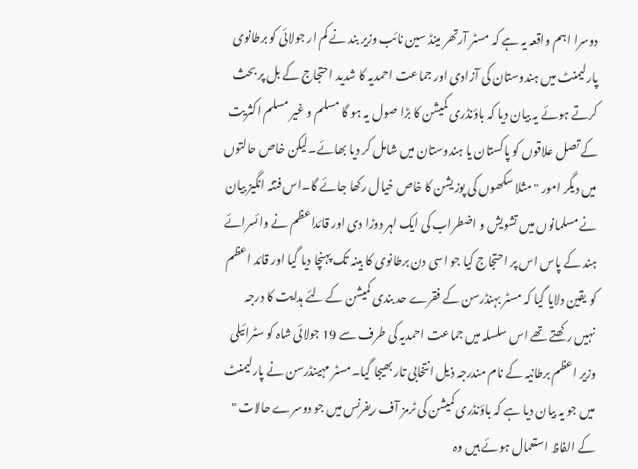دوسرا اہم واقعہ یہ ہے کہ مسٹر آرتھر مینڈ سین نائب وزیر بند نے کم ار جولائی کو برطانوی پارلیمنٹ میں ہندوستان کی آزادی اور جماعت احمدیہ کا شدید احتجاج کے بل پر بحث کرتے ہوئے یہ بیان دیا کہ باؤنڈری کمیشن کا بڑا صول یہ ہو گا مسلم و غیر مسلم اکثریت کے تصل علاقوں کو پاکستان یا ہندوستان میں شامل کر دیا بھائے۔لیکن خاص حالتوں میں دیگر امور " مثلا سکھوں کی پوزیشن کا خاص خیال رکھا جائے گا۔اس فتنہ انگیز بیان نے مسلمانوں میں تشویش و اضطراب کی ایک لہر دوڑا دی اور قائداعظم نے وائسرائے ہند کے پاس اس پر احتجاج کیا جو اسی دن برطانوی کا بینہ تک پہنچا دیا گیا اور قائد اعظم کو یقین دلایا گیا کہ مسٹر بہنڈرسن کے فقرے حد بندی کمیشن کے لئے ہدایت کا درجہ نہیں رکھتے تھے اس سلسلہ میں جماعت احمدیہ کی طرف سے 19 جولائی شاہ کو سٹرائیلی وزیر اعظم برطانیہ کے نام مندرجہ ذیل انتخابی تار بھیجا گیا۔مسٹر مہینڈرسن نے پارلیمنٹ میں جو یہ بیان دیا ہے کہ باؤنڈری کمیشن کی ٹرمز آف ریفرنس میں جو دوسرے حالات " کے الفاظ استعمال ہوئے ہیں وہ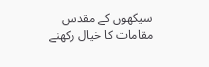سیکھوں کے مقدس مقامات کا خیال رکھنے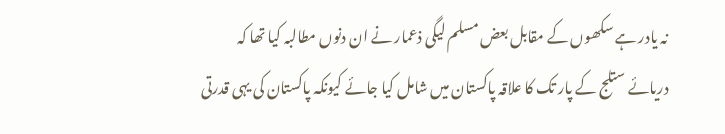نہ یادر ہے سکھوں کے مقابل بعض مسلم لیگی ذعمار نے ان دنوں مطالبہ کیا تھا کہ دریائے ستلج کے پار تک کا علاقہ پاکستان میں شامل کیا جائے کیونکہ پاکستان کی یہی قدرتی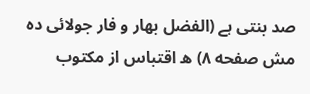صد بنتی ہے (الفضل بهار و فار جولائی ده مش صفحه ۸) ه اقتباس از مکتوب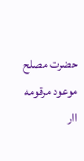حضرت مصلح موعود مرقومه اار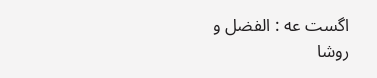اگست عه : الفضل و روشا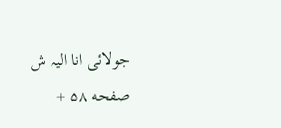جولائی انا الیہ ش صفحه ۵۸ +